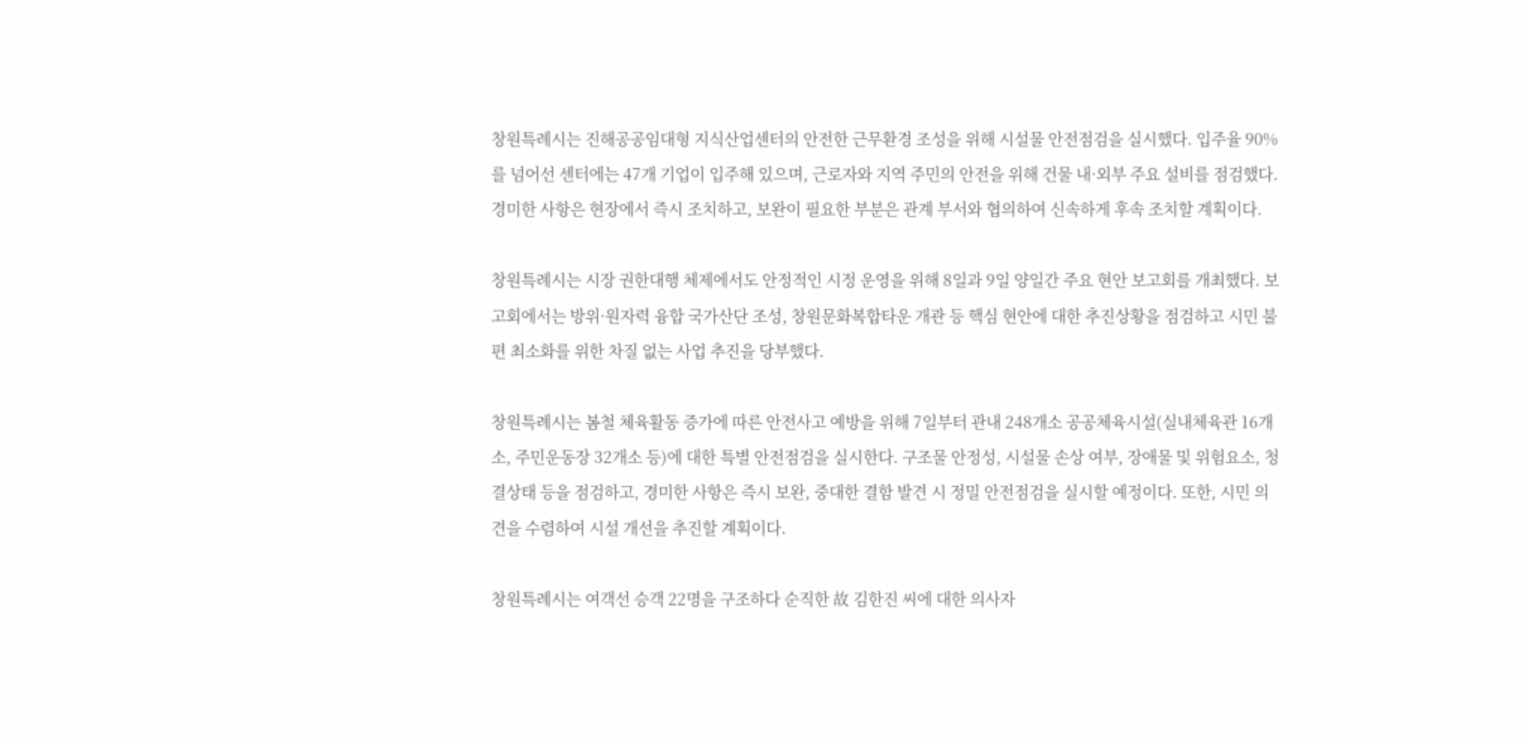창원특례시는 진해공공임대형 지식산업센터의 안전한 근무환경 조성을 위해 시설물 안전점검을 실시했다. 입주율 90%를 넘어선 센터에는 47개 기업이 입주해 있으며, 근로자와 지역 주민의 안전을 위해 건물 내·외부 주요 설비를 점검했다. 경미한 사항은 현장에서 즉시 조치하고, 보완이 필요한 부분은 관계 부서와 협의하여 신속하게 후속 조치할 계획이다.

창원특례시는 시장 권한대행 체제에서도 안정적인 시정 운영을 위해 8일과 9일 양일간 주요 현안 보고회를 개최했다. 보고회에서는 방위·원자력 융합 국가산단 조성, 창원문화복합타운 개관 등 핵심 현안에 대한 추진상황을 점검하고 시민 불편 최소화를 위한 차질 없는 사업 추진을 당부했다.

창원특례시는 봄철 체육활동 증가에 따른 안전사고 예방을 위해 7일부터 관내 248개소 공공체육시설(실내체육관 16개소, 주민운동장 32개소 등)에 대한 특별 안전점검을 실시한다. 구조물 안정성, 시설물 손상 여부, 장애물 및 위험요소, 청결상태 등을 점검하고, 경미한 사항은 즉시 보완, 중대한 결함 발견 시 정밀 안전점검을 실시할 예정이다. 또한, 시민 의견을 수렴하여 시설 개선을 추진할 계획이다.

창원특례시는 여객선 승객 22명을 구조하다 순직한 故 김한진 씨에 대한 의사자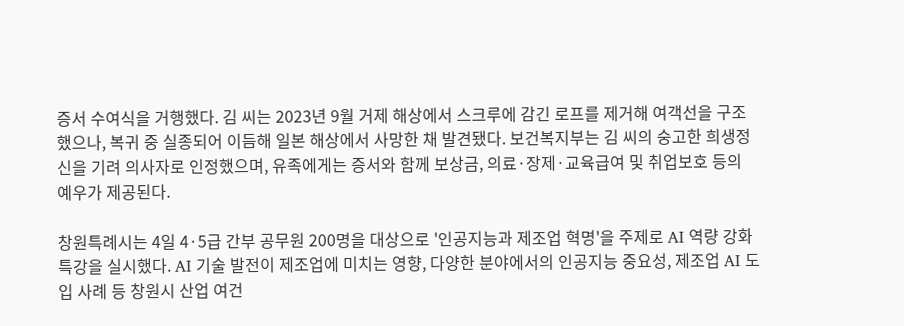증서 수여식을 거행했다. 김 씨는 2023년 9월 거제 해상에서 스크루에 감긴 로프를 제거해 여객선을 구조했으나, 복귀 중 실종되어 이듬해 일본 해상에서 사망한 채 발견됐다. 보건복지부는 김 씨의 숭고한 희생정신을 기려 의사자로 인정했으며, 유족에게는 증서와 함께 보상금, 의료·장제·교육급여 및 취업보호 등의 예우가 제공된다.

창원특례시는 4일 4·5급 간부 공무원 200명을 대상으로 '인공지능과 제조업 혁명'을 주제로 AI 역량 강화 특강을 실시했다. AI 기술 발전이 제조업에 미치는 영향, 다양한 분야에서의 인공지능 중요성, 제조업 AI 도입 사례 등 창원시 산업 여건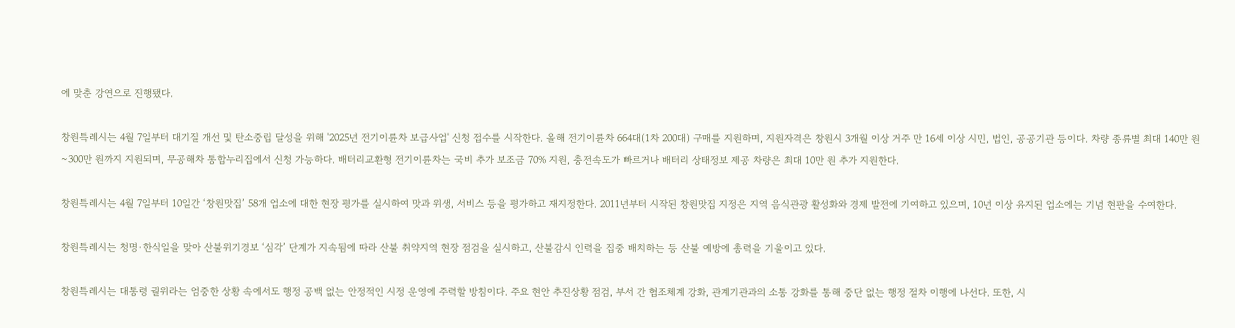에 맞춘 강연으로 진행됐다.

창원특례시는 4월 7일부터 대기질 개선 및 탄소중립 달성을 위해 '2025년 전기이륜차 보급사업' 신청 접수를 시작한다. 올해 전기이륜차 664대(1차 200대) 구매를 지원하며, 지원자격은 창원시 3개월 이상 거주 만 16세 이상 시민, 법인, 공공기관 등이다. 차량 종류별 최대 140만 원~300만 원까지 지원되며, 무공해차 통합누리집에서 신청 가능하다. 배터리교환형 전기이륜차는 국비 추가 보조금 70% 지원, 충전속도가 빠르거나 배터리 상태정보 제공 차량은 최대 10만 원 추가 지원한다.

창원특례시는 4월 7일부터 10일간 ‘창원맛집’ 58개 업소에 대한 현장 평가를 실시하여 맛과 위생, 서비스 등을 평가하고 재지정한다. 2011년부터 시작된 창원맛집 지정은 지역 음식관광 활성화와 경제 발전에 기여하고 있으며, 10년 이상 유지된 업소에는 기념 현판을 수여한다.

창원특례시는 청명·한식일을 맞아 산불위기경보 ‘심각’ 단계가 지속됨에 따라 산불 취약지역 현장 점검을 실시하고, 산불감시 인력을 집중 배치하는 등 산불 예방에 총력을 기울이고 있다.

창원특례시는 대통령 궐위라는 엄중한 상황 속에서도 행정 공백 없는 안정적인 시정 운영에 주력할 방침이다. 주요 현안 추진상황 점검, 부서 간 협조체계 강화, 관계기관과의 소통 강화를 통해 중단 없는 행정 절차 이행에 나선다. 또한, 시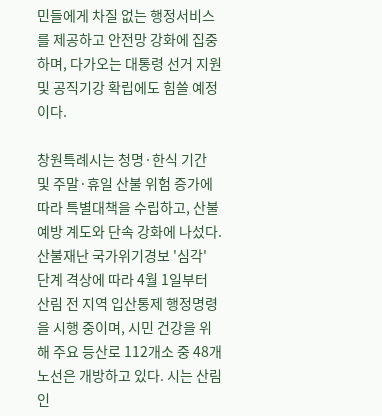민들에게 차질 없는 행정서비스를 제공하고 안전망 강화에 집중하며, 다가오는 대통령 선거 지원 및 공직기강 확립에도 힘쓸 예정이다.

창원특례시는 청명·한식 기간 및 주말·휴일 산불 위험 증가에 따라 특별대책을 수립하고, 산불 예방 계도와 단속 강화에 나섰다. 산불재난 국가위기경보 '심각' 단계 격상에 따라 4월 1일부터 산림 전 지역 입산통제 행정명령을 시행 중이며, 시민 건강을 위해 주요 등산로 112개소 중 48개 노선은 개방하고 있다. 시는 산림 인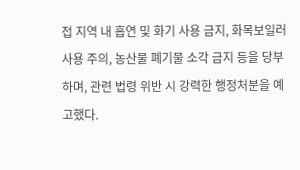접 지역 내 흡연 및 화기 사용 금지, 화목보일러 사용 주의, 농산물 폐기물 소각 금지 등을 당부하며, 관련 법령 위반 시 강력한 행정처분을 예고했다.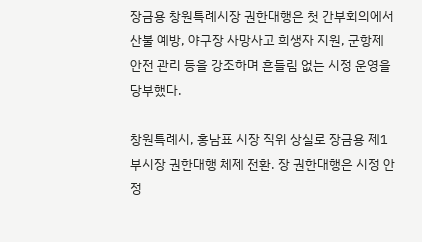장금용 창원특례시장 권한대행은 첫 간부회의에서 산불 예방, 야구장 사망사고 희생자 지원, 군항제 안전 관리 등을 강조하며 흔들림 없는 시정 운영을 당부했다.

창원특례시, 홍남표 시장 직위 상실로 장금용 제1부시장 권한대행 체제 전환. 장 권한대행은 시정 안정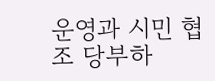운영과 시민 협조 당부하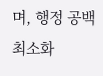며, 행정 공백 최소화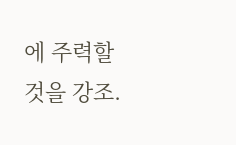에 주력할 것을 강조.